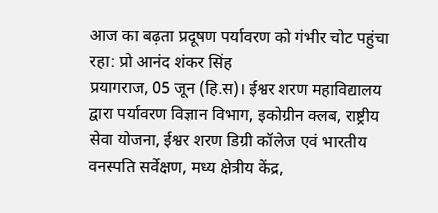आज का बढ़ता प्रदूषण पर्यावरण को गंभीर चोट पहुंचा रहा: प्रो आनंद शंकर सिंह
प्रयागराज, 05 जून (हि.स)। ईश्वर शरण महाविद्यालय द्वारा पर्यावरण विज्ञान विभाग, इकोग्रीन क्लब, राष्ट्रीय सेवा योजना, ईश्वर शरण डिग्री कॉलेज एवं भारतीय वनस्पति सर्वेक्षण, मध्य क्षेत्रीय केंद्र,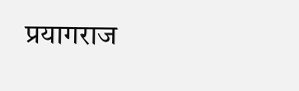प्रयागराज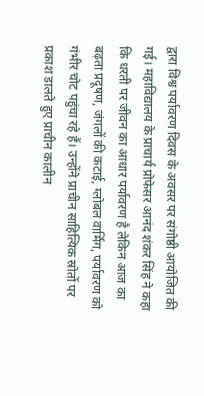द्वारा विश्व पर्यावरण दिवस के अवसर पर संगोष्ठी आयोजित की गई। महाविद्यालय के प्राचार्य प्रोफेसर आनंद शंकर सिंह ने कहा कि धरती पर जीवन का आधार पर्यावरण है लेकिन आज का बढ़ता प्रदूषण, जंगलों की कटाई, ग्लोबल वार्मिंग, पर्यावरण को गंभीर चोट पहुंचा रहे हैं। उन्होंने प्राचीन साहित्यिक स्रोतों पर प्रकाश डालते हुए प्राचीन कालीन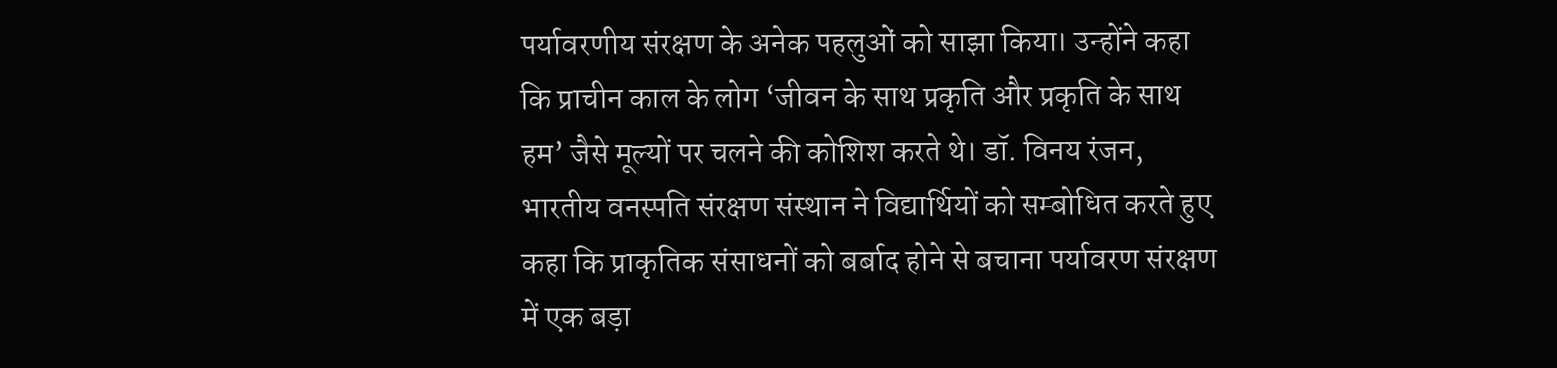पर्यावरणीय संरक्षण के अनेक पहलुओं को साझा किया। उन्होंने कहा कि प्राचीन काल के लोग ‘जीवन के साथ प्रकृति और प्रकृति के साथ हम’ जैसे मूल्यों पर चलने की कोशिश करते थे। डॉ. विनय रंजन, भारतीय वनस्पति संरक्षण संस्थान ने विद्यार्थियों को सम्बोधित करते हुए कहा कि प्राकृतिक संसाधनों को बर्बाद होने से बचाना पर्यावरण संरक्षण में एक बड़ा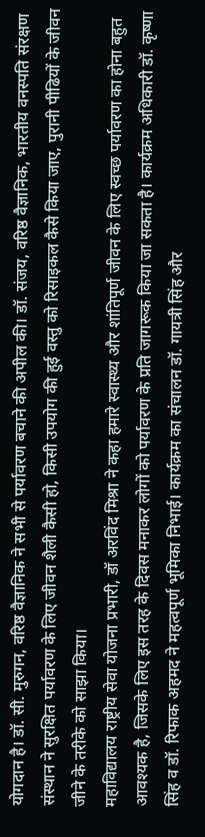योगदान है। डॉ. सी. मुरुगन, वरिष्ठ वैज्ञानिक ने सभी से पर्यावरण बचाने की अपील की। डॉ. संजय, वरिष्ठ वैज्ञानिक, भारतीय वनस्पति संरक्षण संस्थान ने सुरक्षित पर्यावरण के लिए जीवन शैली कैसी हो, किसी उपयोग की हुई वस्तु को रिसाइकल कैसे किया जाए, पुरानी पीढियों के जीवन जीने के तरीके को साझा किया।
महाविद्यालय राष्ट्रीय सेवा योजना प्रभारी, डॉ अरविंद मिश्रा ने कहा हमारे स्वास्थ्य और शांतिपूर्ण जीवन के लिए स्वच्छ पर्यावरण का होना बहुत आवश्यक है, जिसके लिए इस तरह के दिवस मनाकर लोगों को पर्यावरण के प्रति जागरूक किया जा सकता है। कार्यक्रम अधिकारी डॉ. कृष्णा सिंह व डॉ. रिफाक अहमद ने महत्वपूर्ण भूमिका निभाई। कार्यक्रम का संचालन डॉ. गायत्री सिंह और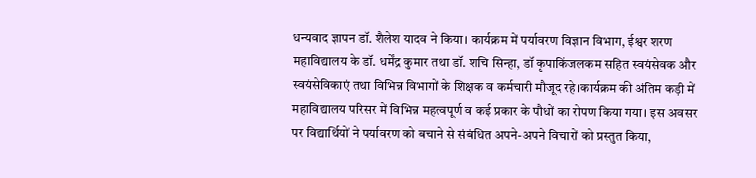धन्यवाद ज्ञापन डॉ. शैलेश यादव ने किया। कार्यक्रम में पर्यावरण विज्ञान विभाग, ईश्वर शरण महाविद्यालय के डॉ. धर्मेंद्र कुमार तथा डॉ. शचि सिन्हा, डॉ कृपाकिंजलकम सहित स्वयंसेवक और स्वयंसेविकाएं तथा विभिन्न विभागों के शिक्षक व कर्मचारी मौजूद रहे।कार्यक्रम की अंतिम कड़ी में महाविद्यालय परिसर में विभिन्न महत्वपूर्ण व कई प्रकार के पौधों का रोपण किया गया। इस अवसर पर विद्यार्थियों ने पर्यावरण को बचाने से संबंधित अपने-अपने विचारों को प्रस्तुत किया,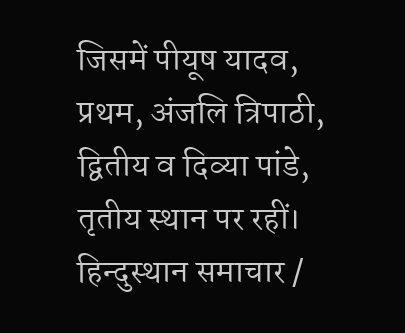जिसमें पीयूष यादव, प्रथम, अंजलि त्रिपाठी, द्वितीय व दिव्या पांडे, तृतीय स्थान पर रहीं।
हिन्दुस्थान समाचार /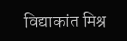विद्याकांत मिश्र